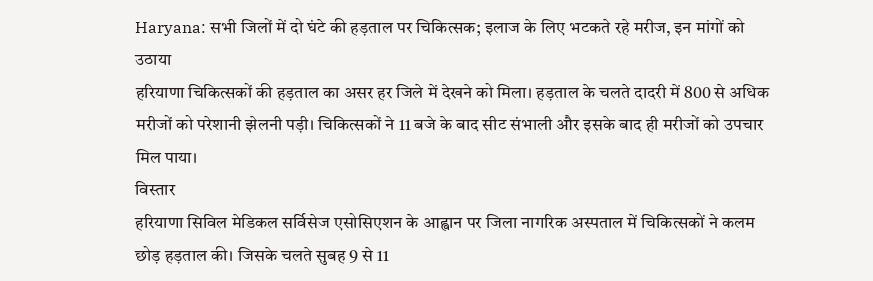Haryana: सभी जिलों में दो घंटे की हड़ताल पर चिकित्सक; इलाज के लिए भटकते रहे मरीज, इन मांगों को उठाया
हरियाणा चिकित्सकों की हड़ताल का असर हर जिले में देखने को मिला। हड़ताल के चलते दादरी में 800 से अधिक मरीजों को परेशानी झेलनी पड़ी। चिकित्सकों ने 11 बजे के बाद सीट संभाली और इसके बाद ही मरीजों को उपचार मिल पाया।
विस्तार
हरियाणा सिविल मेडिकल सर्विसेज एसोसिएशन के आह्वान पर जिला नागरिक अस्पताल में चिकित्सकों ने कलम छोड़ हड़ताल की। जिसके चलते सुबह 9 से 11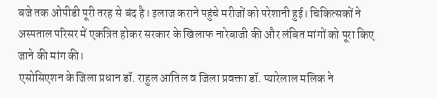बजे तक ओपीडी पूरी तरह से बंद है। इलाज कराने पहुंचे मरीजों को परेशानी हुई। चिकित्सकों ने अस्पताल परिसर में एकत्रित होकर सरकार के खिलाफ नारेबाजी की और लंबित मांगों को पूरा किए जाने की मांग की।
एसोसिएशन के जिला प्रधान डॉ. राहुल आंतिल व जिला प्रवक्ता डॉ. प्यारेलाल मलिक ने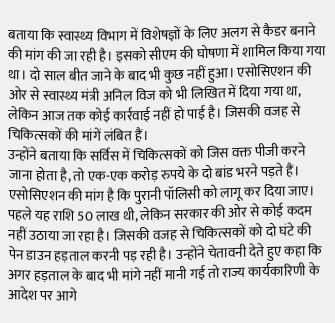बताया कि स्वास्थ्य विभाग में विशेषज्ञों के लिए अलग से कैडर बनाने की मांग की जा रही है। इसको सीएम की घोषणा में शामिल किया गया था। दो साल बीत जाने के बाद भी कुछ नहीं हुआ। एसोसिएशन की ओर से स्वास्थ्य मंत्री अनिल विज को भी लिखित में दिया गया था, लेकिन आज तक कोई कार्रवाई नहीं हो पाई है। जिसकी वजह से चिकित्सकों की मांगें लंबित हैं।
उन्होंने बताया कि सर्विस में चिकित्सकों को जिस वक्त पीजी करने जाना होता है, तो एक-एक करोड़ रुपये के दो बांड भरने पड़ते हैं। एसोसिएशन की मांग है कि पुरानी पॉलिसी को लागू कर दिया जाए। पहले यह राशि 50 लाख थी, लेकिन सरकार की ओर से कोई कदम नहीं उठाया जा रहा है। जिसकी वजह से चिकित्सकों को दो घंटे की पेन डाउन हड़ताल करनी पड़ रही है। उन्होंने चेतावनी देते हुए कहा कि अगर हड़ताल के बाद भी मांगे नहीं मानी गई तो राज्य कार्यकारिणी के आदेश पर आगे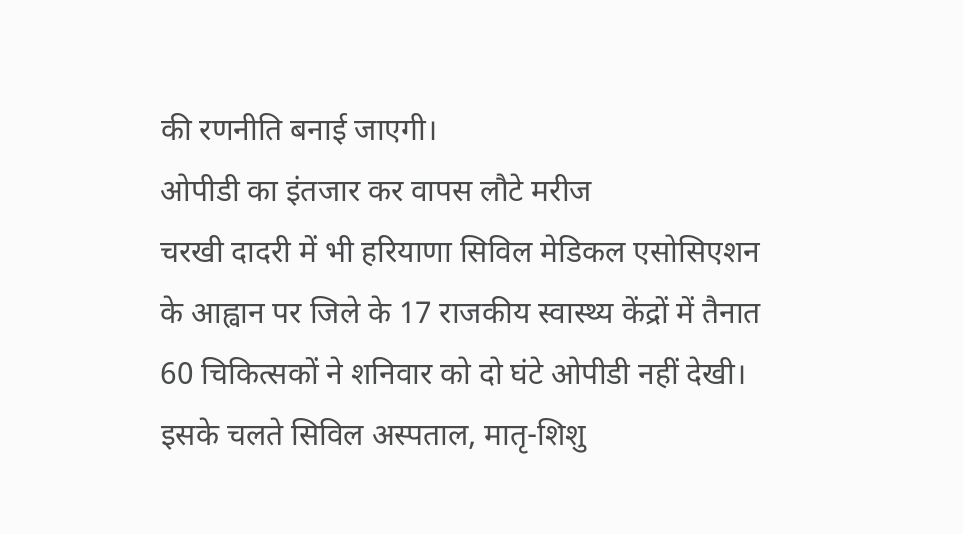की रणनीति बनाई जाएगी।
ओपीडी का इंतजार कर वापस लौटे मरीज
चरखी दादरी में भी हरियाणा सिविल मेडिकल एसोसिएशन के आह्वान पर जिले के 17 राजकीय स्वास्थ्य केंद्रों में तैनात 60 चिकित्सकों ने शनिवार को दो घंटे ओपीडी नहीं देखी। इसके चलते सिविल अस्पताल, मातृ-शिशु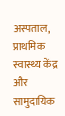अस्पताल, प्राथमिक स्वास्थ्य केंद्र और सामुदायिक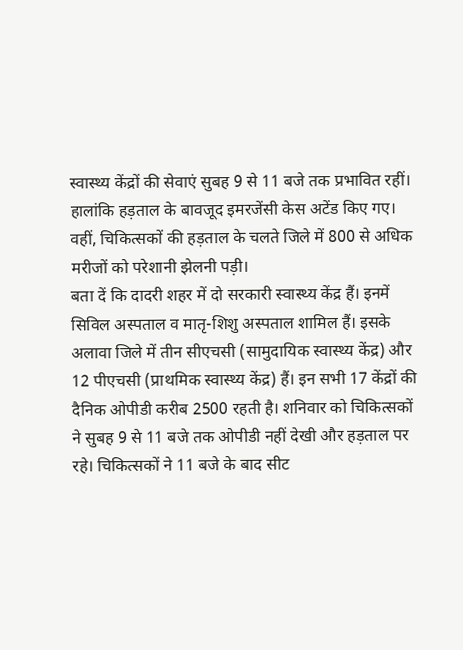स्वास्थ्य केंद्रों की सेवाएं सुबह 9 से 11 बजे तक प्रभावित रहीं। हालांकि हड़ताल के बावजूद इमरजेंसी केस अटेंड किए गए। वहीं, चिकित्सकों की हड़ताल के चलते जिले में 800 से अधिक मरीजों को परेशानी झेलनी पड़ी।
बता दें कि दादरी शहर में दो सरकारी स्वास्थ्य केंद्र हैं। इनमें सिविल अस्पताल व मातृ-शिशु अस्पताल शामिल हैं। इसके अलावा जिले में तीन सीएचसी (सामुदायिक स्वास्थ्य केंद्र) और 12 पीएचसी (प्राथमिक स्वास्थ्य केंद्र) हैं। इन सभी 17 केंद्रों की दैनिक ओपीडी करीब 2500 रहती है। शनिवार को चिकित्सकों ने सुबह 9 से 11 बजे तक ओपीडी नहीं देखी और हड़ताल पर रहे। चिकित्सकों ने 11 बजे के बाद सीट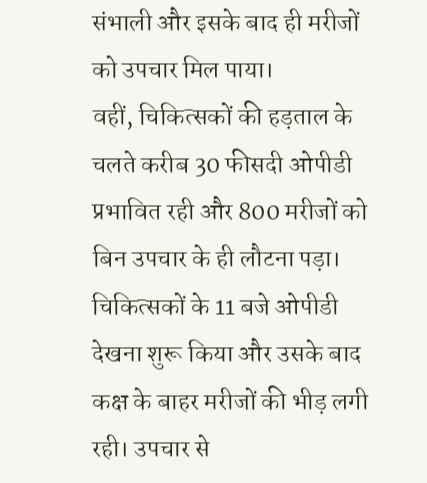संभाली और इसके बाद ही मरीजों को उपचार मिल पाया।
वहीं, चिकित्सकों की हड़ताल के चलते करीब 30 फीसदी ओपीडी प्रभावित रही और 800 मरीजों को बिन उपचार के ही लौटना पड़ा। चिकित्सकों के 11 बजे ओपीडी देखना शुरू किया और उसके बाद कक्ष के बाहर मरीजों की भीड़ लगी रही। उपचार से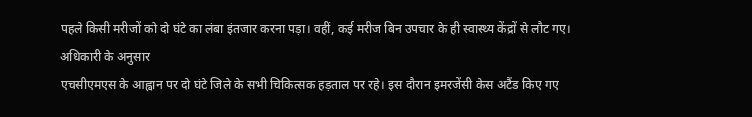पहले किसी मरीजों को दो घंटे का लंबा इंतजार करना पड़ा। वहीं, कई मरीज बिन उपचार के ही स्वास्थ्य केंद्रों से लौट गए।
अधिकारी के अनुसार
एचसीएमएस के आह्वान पर दो घंटे जिले के सभी चिकित्सक हड़ताल पर रहे। इस दौरान इमरजेंसी केस अटैंड किए गए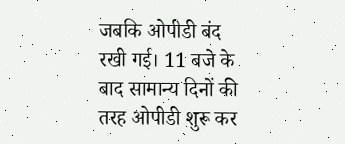जबकि ओपीडी बंद रखी गई। 11 बजे के बाद सामान्य दिनों की तरह ओपीडी शुरू कर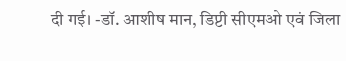दी गई। -डॉ. आशीष मान, डिप्टी सीएमओ एवं जिला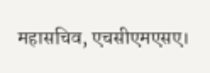महासचिव, एचसीएमएसए।